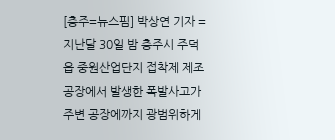[충주=뉴스핌] 박상연 기자 = 지난달 30일 밤 충주시 주덕읍 중원산업단지 접착제 제조공장에서 발생한 폭발사고가 주변 공장에까지 광범위하게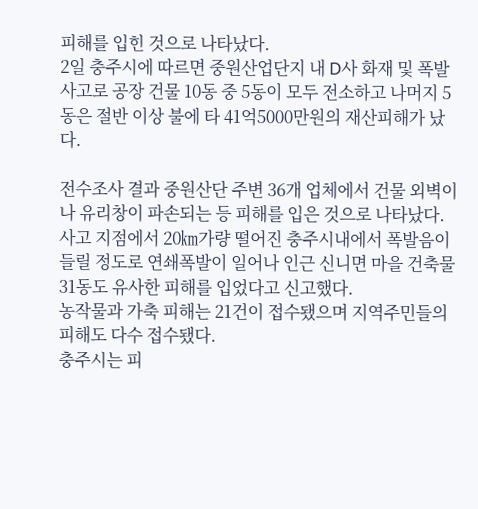피해를 입힌 것으로 나타났다.
2일 충주시에 따르면 중원산업단지 내 D사 화재 및 폭발사고로 공장 건물 10동 중 5동이 모두 전소하고 나머지 5동은 절반 이상 불에 타 41억5000만원의 재산피해가 났다.

전수조사 결과 중원산단 주변 36개 업체에서 건물 외벽이나 유리창이 파손되는 등 피해를 입은 것으로 나타났다.
사고 지점에서 20㎞가량 떨어진 충주시내에서 폭발음이 들릴 정도로 연쇄폭발이 일어나 인근 신니면 마을 건축물 31동도 유사한 피해를 입었다고 신고했다.
농작물과 가축 피해는 21건이 접수됐으며 지역주민들의 피해도 다수 접수됐다.
충주시는 피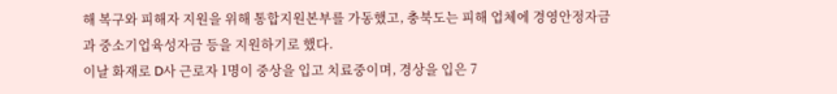해 복구와 피해자 지원을 위해 통합지원본부를 가동했고, 충북도는 피해 업체에 경영안정자금과 중소기업육성자금 등을 지원하기로 했다.
이날 화재로 D사 근로자 1명이 중상을 입고 치료중이며, 경상을 입은 7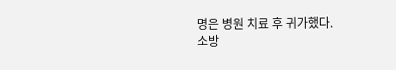명은 병원 치료 후 귀가했다.
소방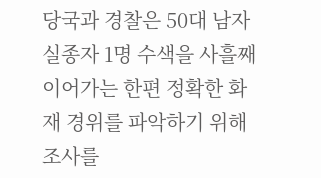당국과 경찰은 50대 남자 실종자 1명 수색을 사흘째 이어가는 한편 정확한 화재 경위를 파악하기 위해 조사를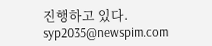진행하고 있다.
syp2035@newspim.com